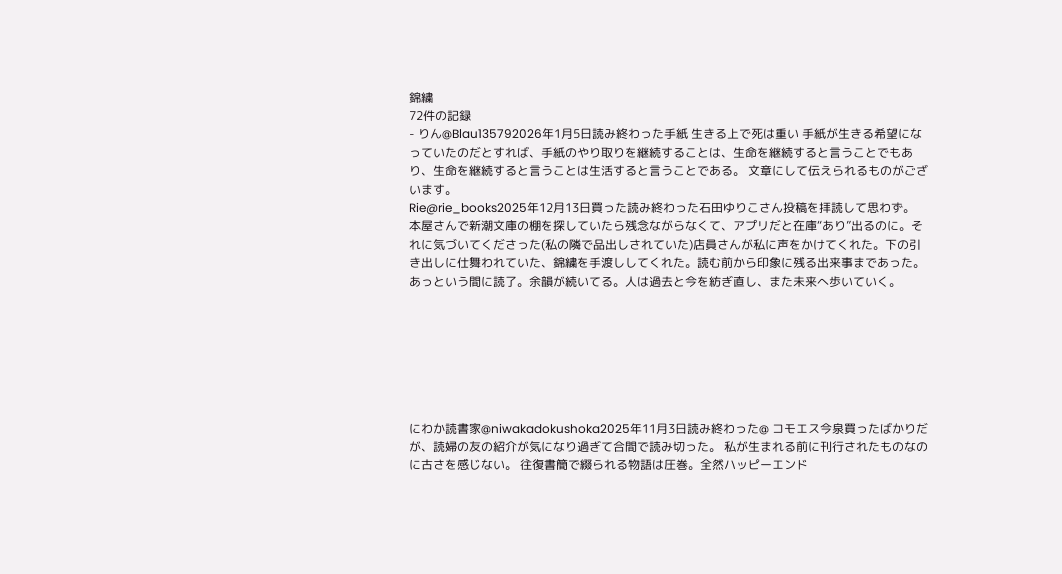錦繍
72件の記録
- りん@Blau135792026年1月5日読み終わった手紙 生きる上で死は重い 手紙が生きる希望になっていたのだとすれば、手紙のやり取りを継続することは、生命を継続すると言うことでもあり、生命を継続すると言うことは生活すると言うことである。 文章にして伝えられるものがございます。
Rie@rie_books2025年12月13日買った読み終わった石田ゆりこさん投稿を拝読して思わず。 本屋さんで新潮文庫の棚を探していたら残念ながらなくて、アプリだと在庫“あり”出るのに。それに気づいてくださった(私の隣で品出しされていた)店員さんが私に声をかけてくれた。下の引き出しに仕舞われていた、錦繍を手渡ししてくれた。読む前から印象に残る出来事まであった。あっという間に読了。余韻が続いてる。人は過去と今を紡ぎ直し、また未来へ歩いていく。







にわか読書家@niwakadokushoka2025年11月3日読み終わった@ コモエス今泉買ったばかりだが、読婦の友の紹介が気になり過ぎて合間で読み切った。 私が生まれる前に刊行されたものなのに古さを感じない。 往復書簡で綴られる物語は圧巻。全然ハッピーエンド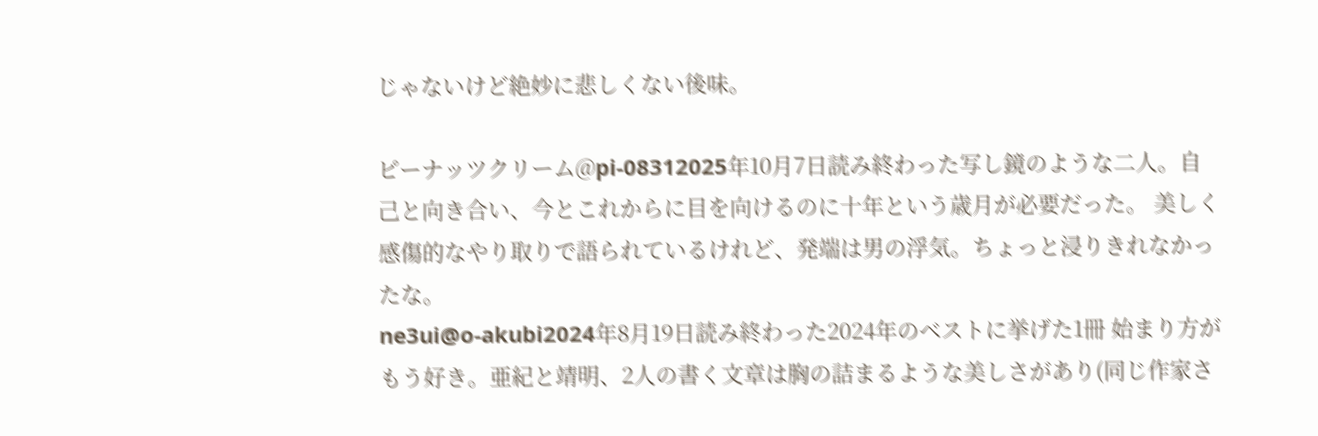じゃないけど絶妙に悲しくない後味。

ピーナッツクリーム@pi-08312025年10月7日読み終わった写し鏡のような二人。自己と向き合い、今とこれからに目を向けるのに十年という歳月が必要だった。 美しく感傷的なやり取りで語られているけれど、発端は男の浮気。ちょっと浸りきれなかったな。
ne3ui@o-akubi2024年8月19日読み終わった2024年のベストに挙げた1冊 始まり方がもう好き。亜紀と靖明、2人の書く文章は胸の詰まるような美しさがあり(同じ作家さ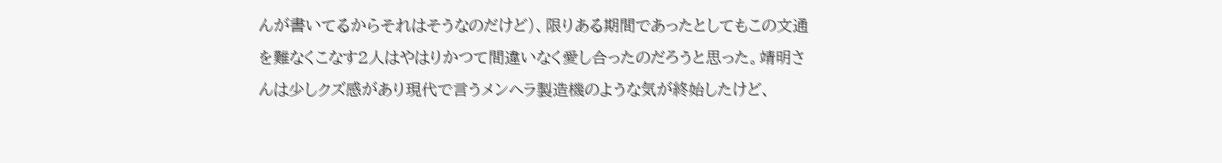んが書いてるからそれはそうなのだけど)、限りある期間であったとしてもこの文通を難なくこなす2人はやはりかつて間違いなく愛し合ったのだろうと思った。靖明さんは少しクズ感があり現代で言うメンヘラ製造機のような気が終始したけど、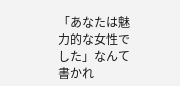「あなたは魅力的な女性でした」なんて書かれ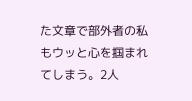た文章で部外者の私もウッと心を掴まれてしまう。2人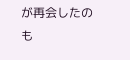が再会したのも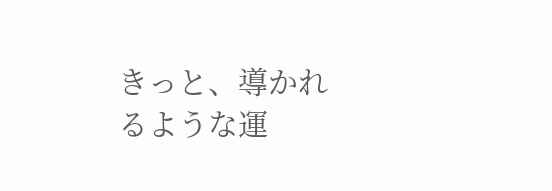きっと、導かれるような運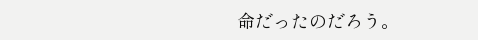命だったのだろう。